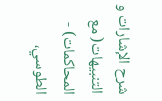شرح الإشارات و التنبيهات( مع المحاكمات) - الطوسي،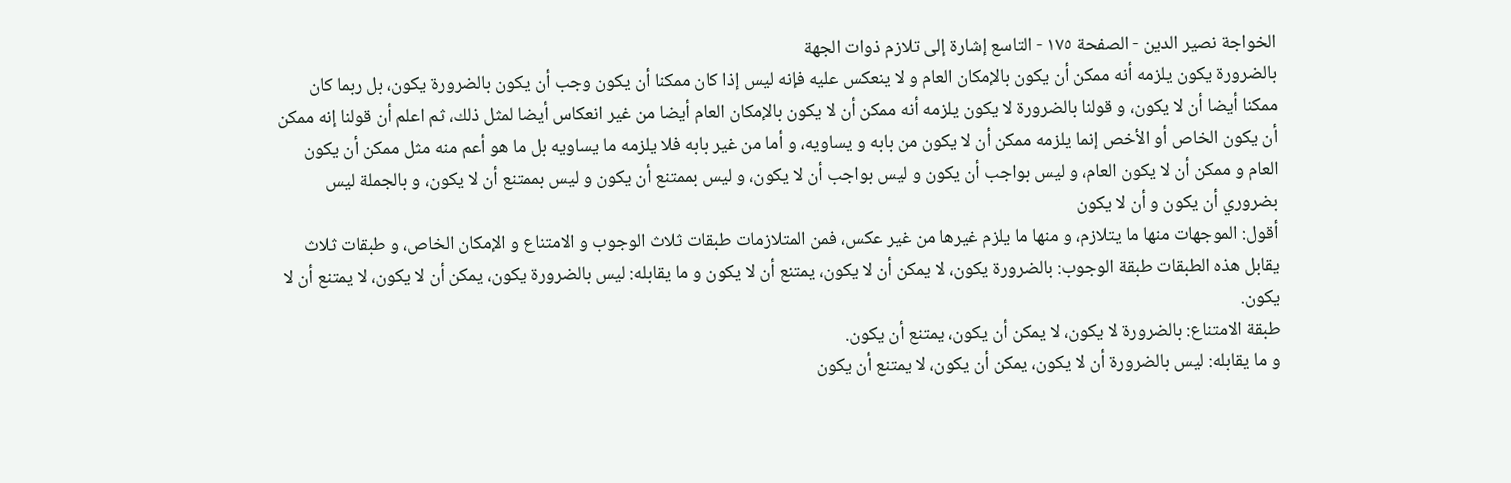الخواجة نصير الدين - الصفحة ١٧٥ - التاسع إشارة إلى تلازم ذوات الجهة
بالضرورة يكون يلزمه أنه ممكن أن يكون بالإمكان العام و لا ينعكس عليه فإنه ليس إذا كان ممكنا أن يكون وجب أن يكون بالضرورة يكون، بل ربما كان ممكنا أيضا أن لا يكون، و قولنا بالضرورة لا يكون يلزمه أنه ممكن أن لا يكون بالإمكان العام أيضا من غير انعكاس أيضا لمثل ذلك، ثم اعلم أن قولنا إنه ممكن أن يكون الخاص أو الأخص إنما يلزمه ممكن أن لا يكون من بابه و يساويه، و أما من غير بابه فلا يلزمه ما يساويه بل ما هو أعم منه مثل ممكن أن يكون العام و ممكن أن لا يكون العام، و ليس بواجب أن يكون و ليس بواجب أن لا يكون، و ليس بممتنع أن يكون و ليس بممتنع أن لا يكون، و بالجملة ليس بضروري أن يكون و أن لا يكون
أقول: الموجهات منها ما يتلازم، و منها ما يلزم غيرها من غير عكس، فمن المتلازمات طبقات ثلاث الوجوب و الامتناع و الإمكان الخاص، و طبقات ثلاث يقابل هذه الطبقات طبقة الوجوب: بالضرورة يكون، لا يمكن أن لا يكون، يمتنع أن لا يكون و ما يقابله: ليس بالضرورة يكون، يمكن أن لا يكون، لا يمتنع أن لا يكون.
طبقة الامتناع: بالضرورة لا يكون، لا يمكن أن يكون، يمتنع أن يكون.
و ما يقابله: ليس بالضرورة أن لا يكون، يمكن أن يكون، لا يمتنع أن يكون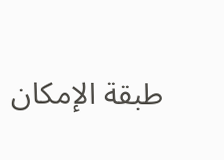طبقة الإمكان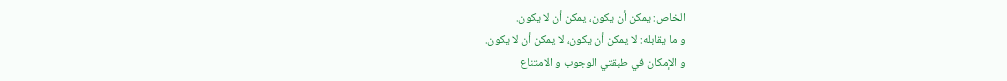الخاص: يمكن أن يكون، يمكن أن لا يكون.
و ما يقابله: لا يمكن أن يكون، لا يمكن أن لا يكون.
و الإمكان في طبقتي الوجوب و الامتناع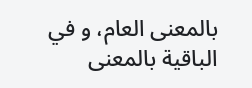بالمعنى العام، و في الباقية بالمعنى